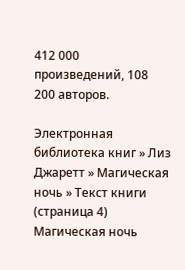412 000 произведений, 108 200 авторов.

Электронная библиотека книг » Лиз Джаретт » Магическая ночь » Текст книги (страница 4)
Магическая ночь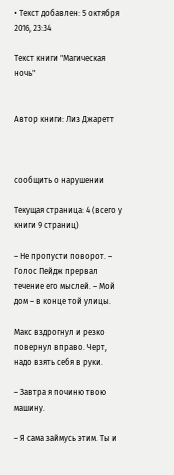• Текст добавлен: 5 октября 2016, 23:34

Текст книги "Магическая ночь"


Автор книги: Лиз Джаретт



сообщить о нарушении

Текущая страница: 4 (всего у книги 9 страниц)

– Не пропусти поворот. – Голос Пейдж прервал течение его мыслей. – Мой дом – в конце той улицы.

Макс вздрогнул и резко повернул вправо. Черт, надо взять себя в руки.

– Завтра я починю твою машину.

– Я сама займусь этим. Ты и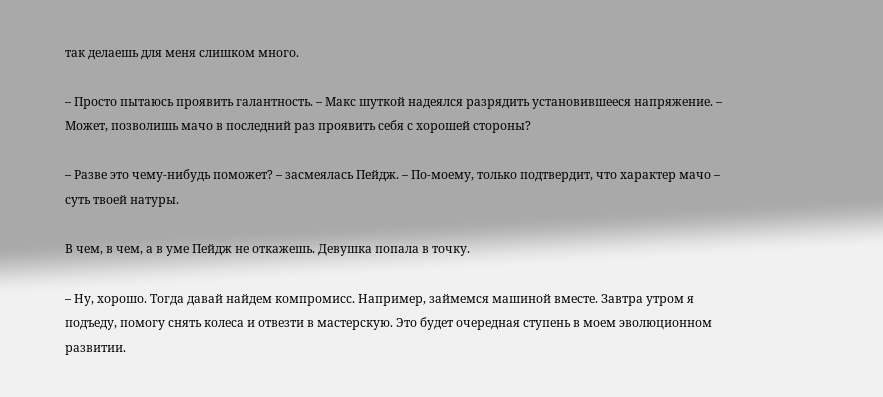так делаешь для меня слишком много.

– Просто пытаюсь проявить галантность. – Макс шуткой надеялся разрядить установившееся напряжение. – Может, позволишь мачо в последний раз проявить себя с хорошей стороны?

– Разве это чему-нибудь поможет? – засмеялась Пейдж. – По-моему, только подтвердит, что характер мачо – суть твоей натуры.

В чем, в чем, а в уме Пейдж не откажешь. Девушка попала в точку.

– Ну, хорошо. Тогда давай найдем компромисс. Например, займемся машиной вместе. Завтра утром я подъеду, помогу снять колеса и отвезти в мастерскую. Это будет очередная ступень в моем эволюционном развитии.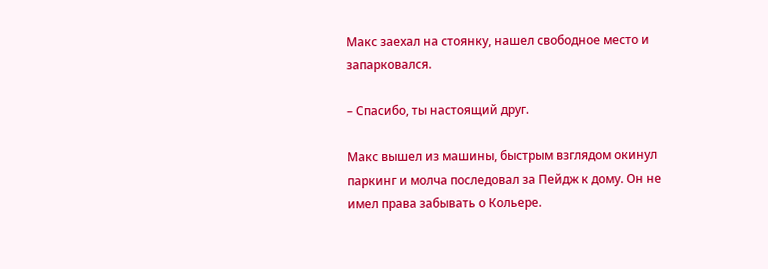Макс заехал на стоянку, нашел свободное место и запарковался.

– Спасибо, ты настоящий друг.

Макс вышел из машины, быстрым взглядом окинул паркинг и молча последовал за Пейдж к дому. Он не имел права забывать о Кольере.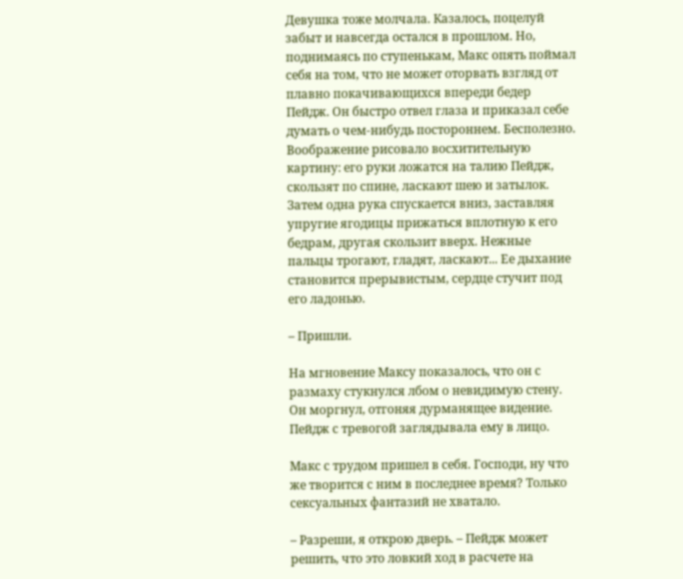Девушка тоже молчала. Казалось, поцелуй забыт и навсегда остался в прошлом. Но, поднимаясь по ступенькам, Макс опять поймал себя на том, что не может оторвать взгляд от плавно покачивающихся впереди бедер Пейдж. Он быстро отвел глаза и приказал себе думать о чем-нибудь постороннем. Бесполезно. Воображение рисовало восхитительную картину: его руки ложатся на талию Пейдж, скользят по спине, ласкают шею и затылок. Затем одна рука спускается вниз, заставляя упругие ягодицы прижаться вплотную к его бедрам, другая скользит вверх. Нежные пальцы трогают, гладят, ласкают... Ее дыхание становится прерывистым, сердце стучит под его ладонью.

– Пришли.

На мгновение Максу показалось, что он с размаху стукнулся лбом о невидимую стену. Он моргнул, отгоняя дурманящее видение. Пейдж с тревогой заглядывала ему в лицо.

Макс с трудом пришел в себя. Господи, ну что же творится с ним в последнее время? Только сексуальных фантазий не хватало.

– Разреши, я открою дверь. – Пейдж может решить, что это ловкий ход в расчете на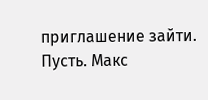приглашение зайти. Пусть. Макс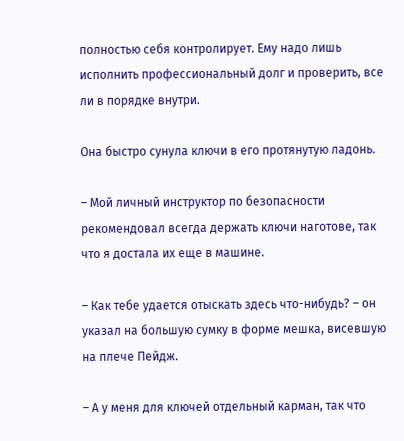полностью себя контролирует. Ему надо лишь исполнить профессиональный долг и проверить, все ли в порядке внутри.

Она быстро сунула ключи в его протянутую ладонь.

– Мой личный инструктор по безопасности рекомендовал всегда держать ключи наготове, так что я достала их еще в машине.

– Как тебе удается отыскать здесь что-нибудь? – он указал на большую сумку в форме мешка, висевшую на плече Пейдж.

– А у меня для ключей отдельный карман, так что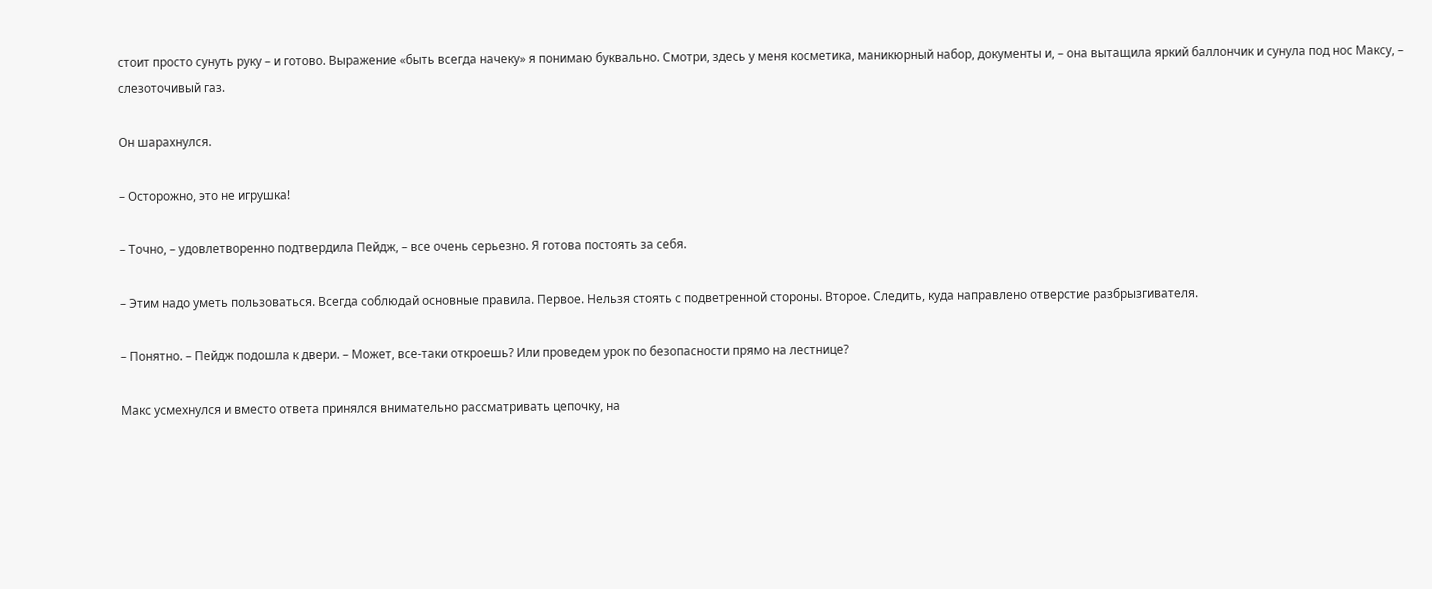стоит просто сунуть руку – и готово. Выражение «быть всегда начеку» я понимаю буквально. Смотри, здесь у меня косметика, маникюрный набор, документы и, – она вытащила яркий баллончик и сунула под нос Максу, – слезоточивый газ.

Он шарахнулся.

– Осторожно, это не игрушка!

– Точно, – удовлетворенно подтвердила Пейдж, – все очень серьезно. Я готова постоять за себя.

– Этим надо уметь пользоваться. Всегда соблюдай основные правила. Первое. Нельзя стоять с подветренной стороны. Второе. Следить, куда направлено отверстие разбрызгивателя.

– Понятно. – Пейдж подошла к двери. – Может, все-таки откроешь? Или проведем урок по безопасности прямо на лестнице?

Макс усмехнулся и вместо ответа принялся внимательно рассматривать цепочку, на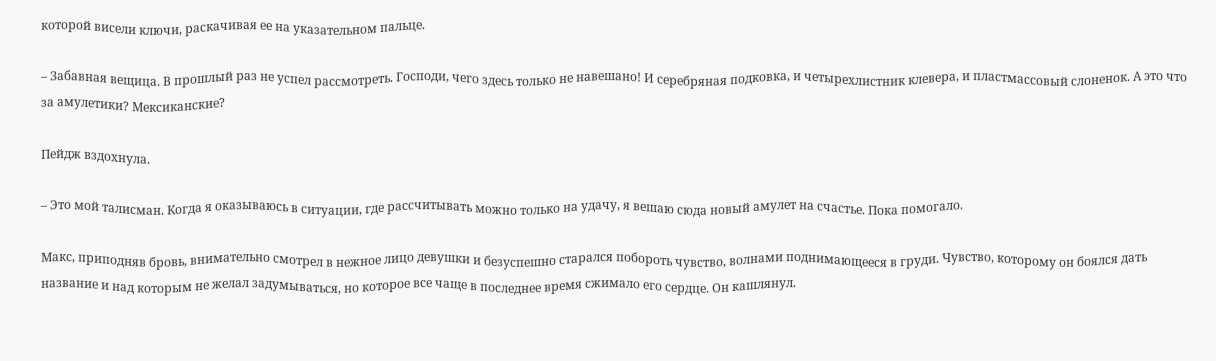которой висели ключи, раскачивая ее на указательном пальце.

– Забавная вещица. В прошлый раз не успел рассмотреть. Господи, чего здесь только не навешано! И серебряная подковка, и четырехлистник клевера, и пластмассовый слоненок. А это что за амулетики? Мексиканские?

Пейдж вздохнула.

– Это мой талисман. Когда я оказываюсь в ситуации, где рассчитывать можно только на удачу, я вешаю сюда новый амулет на счастье. Пока помогало.

Макс, приподняв бровь, внимательно смотрел в нежное лицо девушки и безуспешно старался побороть чувство, волнами поднимающееся в груди. Чувство, которому он боялся дать название и над которым не желал задумываться, но которое все чаще в последнее время сжимало его сердце. Он кашлянул.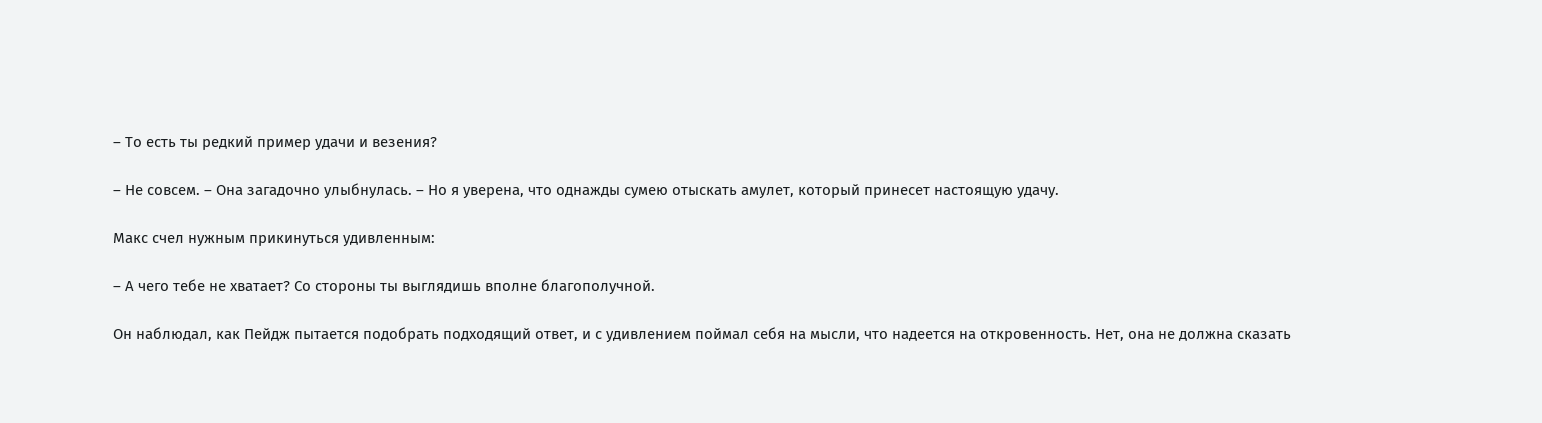– То есть ты редкий пример удачи и везения?

– Не совсем. – Она загадочно улыбнулась. – Но я уверена, что однажды сумею отыскать амулет, который принесет настоящую удачу.

Макс счел нужным прикинуться удивленным:

– А чего тебе не хватает? Со стороны ты выглядишь вполне благополучной.

Он наблюдал, как Пейдж пытается подобрать подходящий ответ, и с удивлением поймал себя на мысли, что надеется на откровенность. Нет, она не должна сказать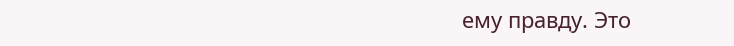ему правду. Это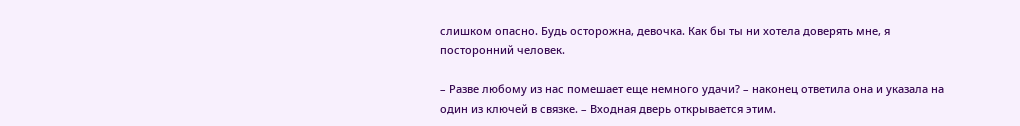слишком опасно. Будь осторожна, девочка. Как бы ты ни хотела доверять мне, я посторонний человек.

– Разве любому из нас помешает еще немного удачи? – наконец ответила она и указала на один из ключей в связке. – Входная дверь открывается этим.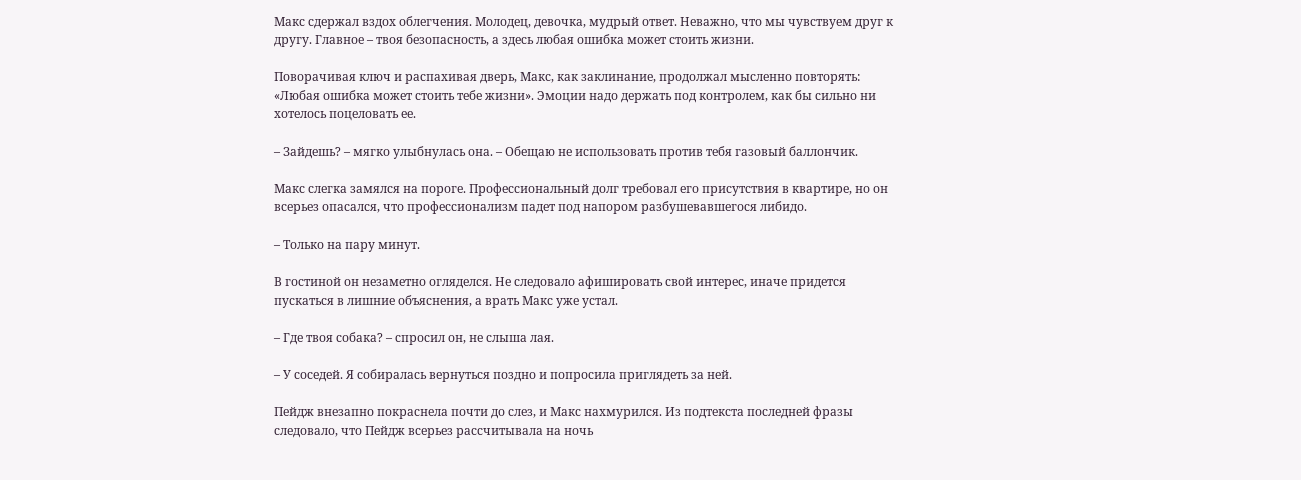Макс сдержал вздох облегчения. Молодец, девочка, мудрый ответ. Неважно, что мы чувствуем друг к другу. Главное – твоя безопасность, а здесь любая ошибка может стоить жизни.

Поворачивая ключ и распахивая дверь, Макс, как заклинание, продолжал мысленно повторять: «Любая ошибка может стоить тебе жизни». Эмоции надо держать под контролем, как бы сильно ни хотелось поцеловать ее.

– Зайдешь? – мягко улыбнулась она. – Обещаю не использовать против тебя газовый баллончик.

Макс слегка замялся на пороге. Профессиональный долг требовал его присутствия в квартире, но он всерьез опасался, что профессионализм падет под напором разбушевавшегося либидо.

– Только на пару минут.

В гостиной он незаметно огляделся. Не следовало афишировать свой интерес, иначе придется пускаться в лишние объяснения, а врать Макс уже устал.

– Где твоя собака? – спросил он, не слыша лая.

– У соседей. Я собиралась вернуться поздно и попросила приглядеть за ней.

Пейдж внезапно покраснела почти до слез, и Макс нахмурился. Из подтекста последней фразы следовало, что Пейдж всерьез рассчитывала на ночь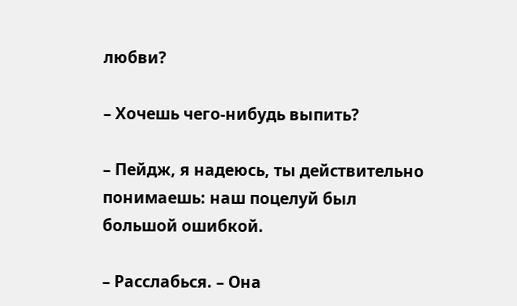любви?

– Хочешь чего-нибудь выпить?

– Пейдж, я надеюсь, ты действительно понимаешь: наш поцелуй был большой ошибкой.

– Расслабься. – Она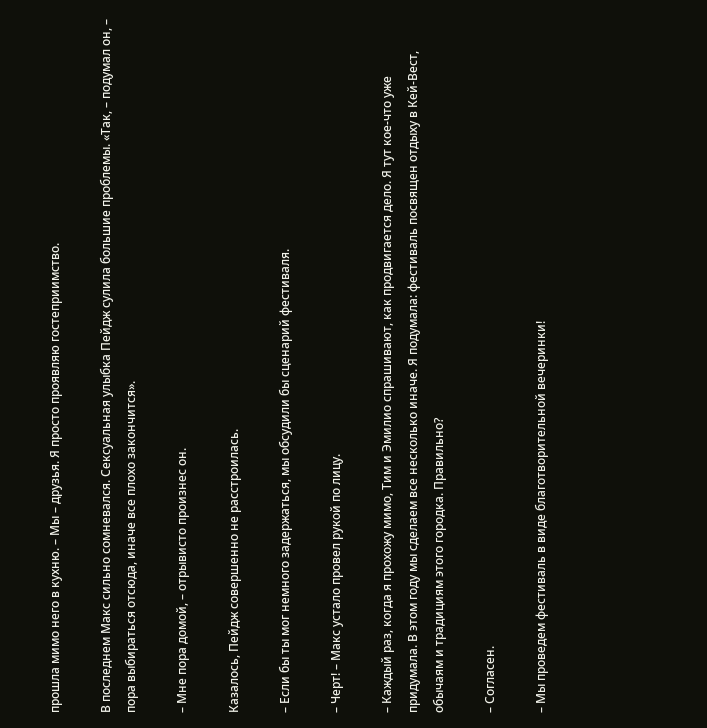прошла мимо него в кухню. – Мы – друзья. Я просто проявляю гостеприимство.

В последнем Макс сильно сомневался. Сексуальная улыбка Пейдж сулила большие проблемы. «Так, – подумал он, – пора выбираться отсюда, иначе все плохо закончится».

– Мне пора домой, – отрывисто произнес он.

Казалось, Пейдж совершенно не расстроилась.

– Если бы ты мог немного задержаться, мы обсудили бы сценарий фестиваля.

– Черт! – Макс устало провел рукой по лицу.

– Каждый раз, когда я прохожу мимо, Тим и Эмилио спрашивают, как продвигается дело. Я тут кое-что уже придумала. В этом году мы сделаем все несколько иначе. Я подумала: фестиваль посвящен отдыху в Кей-Вест, обычаям и традициям этого городка. Правильно?

– Согласен.

– Мы проведем фестиваль в виде благотворительной вечеринки!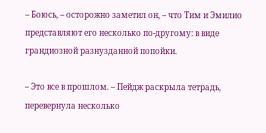– Боюсь, – осторожно заметил он, – что Тим и Эмилио представляют его несколько по-другому: в виде грандиозной разнузданной попойки.

– Это все в прошлом. – Пейдж раскрыла тетрадь, перевернула несколько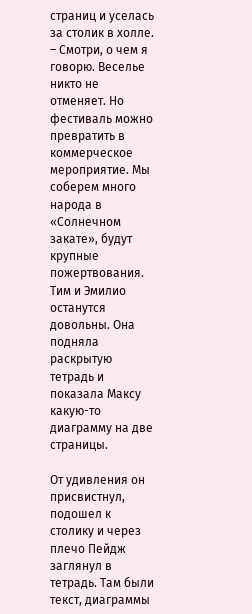страниц и уселась за столик в холле. – Смотри, о чем я говорю. Веселье никто не отменяет. Но фестиваль можно превратить в коммерческое мероприятие. Мы соберем много народа в «Солнечном закате», будут крупные пожертвования. Тим и Эмилио останутся довольны. Она подняла раскрытую тетрадь и показала Максу какую-то диаграмму на две страницы.

От удивления он присвистнул, подошел к столику и через плечо Пейдж заглянул в тетрадь. Там были текст, диаграммы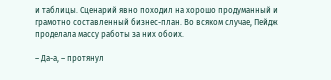и таблицы. Сценарий явно походил на хорошо продуманный и грамотно составленный бизнес-план. Во всяком случае, Пейдж проделала массу работы за них обоих.

– Да-а, – протянул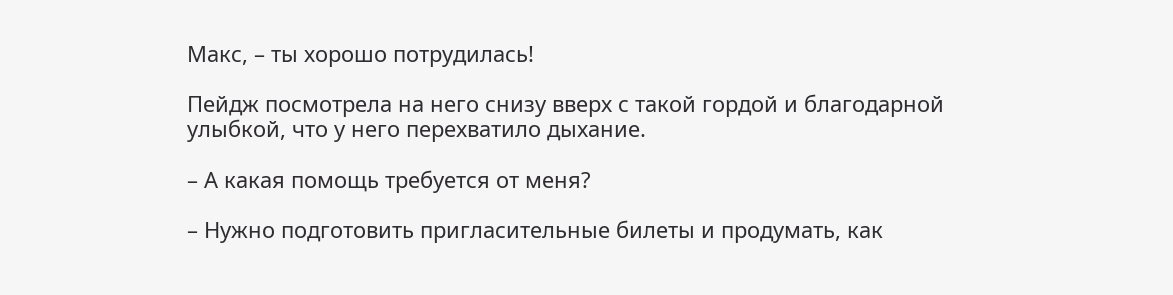Макс, – ты хорошо потрудилась!

Пейдж посмотрела на него снизу вверх с такой гордой и благодарной улыбкой, что у него перехватило дыхание.

– А какая помощь требуется от меня?

– Нужно подготовить пригласительные билеты и продумать, как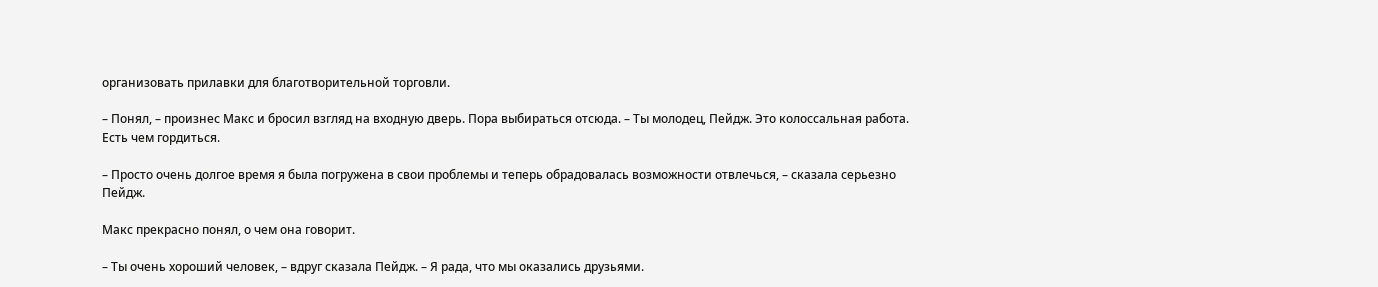организовать прилавки для благотворительной торговли.

– Понял, – произнес Макс и бросил взгляд на входную дверь. Пора выбираться отсюда. – Ты молодец, Пейдж. Это колоссальная работа. Есть чем гордиться.

– Просто очень долгое время я была погружена в свои проблемы и теперь обрадовалась возможности отвлечься, – сказала серьезно Пейдж.

Макс прекрасно понял, о чем она говорит.

– Ты очень хороший человек, – вдруг сказала Пейдж. – Я рада, что мы оказались друзьями.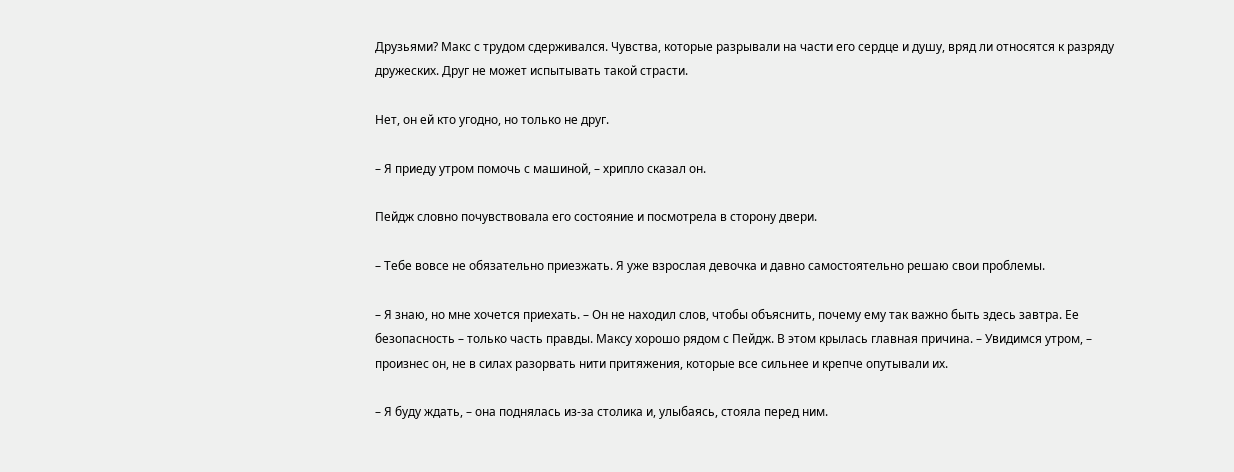Друзьями? Макс с трудом сдерживался. Чувства, которые разрывали на части его сердце и душу, вряд ли относятся к разряду дружеских. Друг не может испытывать такой страсти.

Нет, он ей кто угодно, но только не друг.

– Я приеду утром помочь с машиной, – хрипло сказал он.

Пейдж словно почувствовала его состояние и посмотрела в сторону двери.

– Тебе вовсе не обязательно приезжать. Я уже взрослая девочка и давно самостоятельно решаю свои проблемы.

– Я знаю, но мне хочется приехать. – Он не находил слов, чтобы объяснить, почему ему так важно быть здесь завтра. Ее безопасность – только часть правды. Максу хорошо рядом с Пейдж. В этом крылась главная причина. – Увидимся утром, – произнес он, не в силах разорвать нити притяжения, которые все сильнее и крепче опутывали их.

– Я буду ждать, – она поднялась из-за столика и, улыбаясь, стояла перед ним.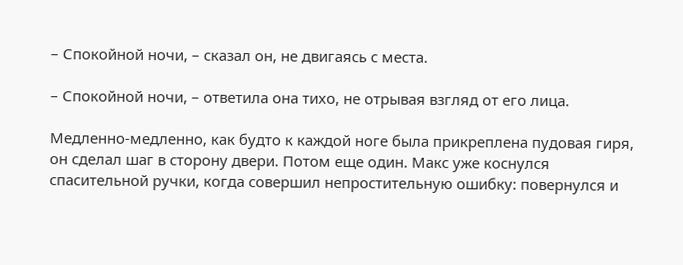– Спокойной ночи, – сказал он, не двигаясь с места.

– Спокойной ночи, – ответила она тихо, не отрывая взгляд от его лица.

Медленно-медленно, как будто к каждой ноге была прикреплена пудовая гиря, он сделал шаг в сторону двери. Потом еще один. Макс уже коснулся спасительной ручки, когда совершил непростительную ошибку: повернулся и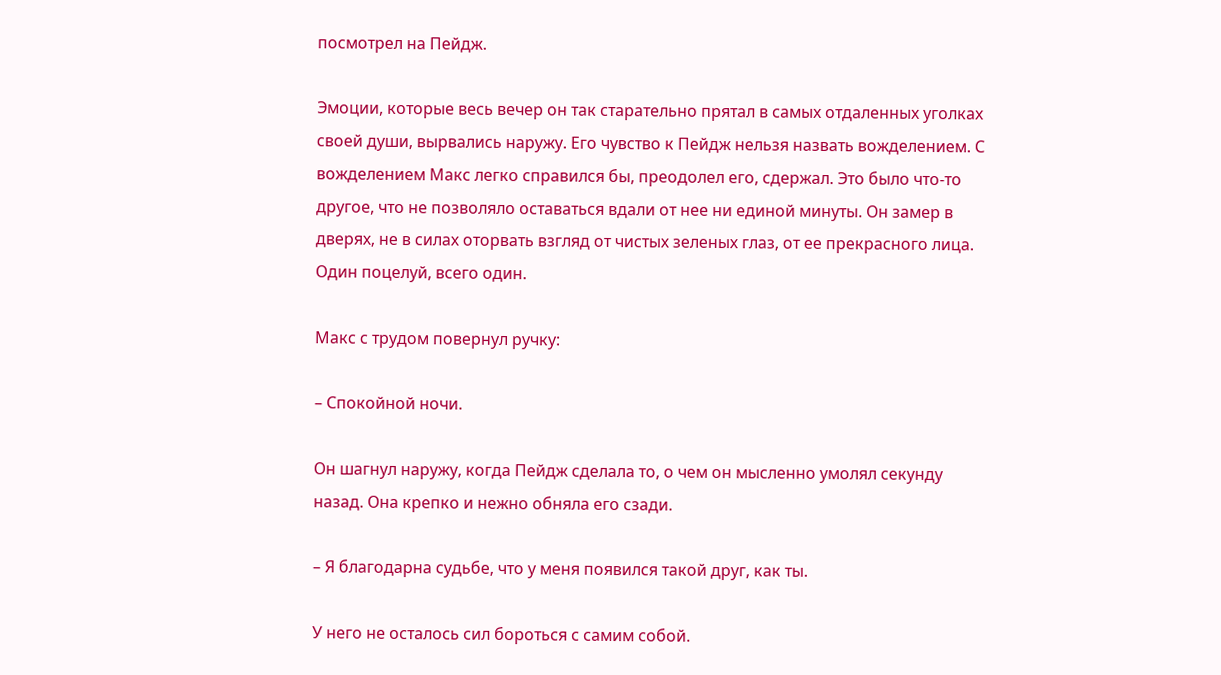посмотрел на Пейдж.

Эмоции, которые весь вечер он так старательно прятал в самых отдаленных уголках своей души, вырвались наружу. Его чувство к Пейдж нельзя назвать вожделением. С вожделением Макс легко справился бы, преодолел его, сдержал. Это было что-то другое, что не позволяло оставаться вдали от нее ни единой минуты. Он замер в дверях, не в силах оторвать взгляд от чистых зеленых глаз, от ее прекрасного лица. Один поцелуй, всего один.

Макс с трудом повернул ручку:

– Спокойной ночи.

Он шагнул наружу, когда Пейдж сделала то, о чем он мысленно умолял секунду назад. Она крепко и нежно обняла его сзади.

– Я благодарна судьбе, что у меня появился такой друг, как ты.

У него не осталось сил бороться с самим собой.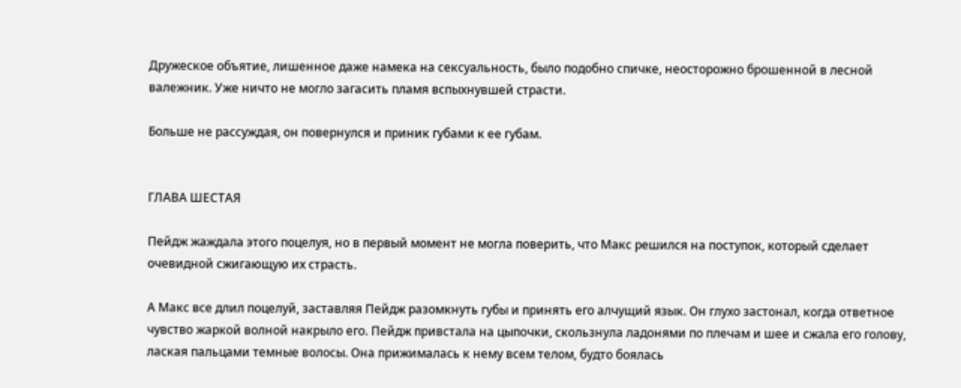Дружеское объятие, лишенное даже намека на сексуальность, было подобно спичке, неосторожно брошенной в лесной валежник. Уже ничто не могло загасить пламя вспыхнувшей страсти.

Больше не рассуждая, он повернулся и приник губами к ее губам.


ГЛАВА ШЕСТАЯ

Пейдж жаждала этого поцелуя, но в первый момент не могла поверить, что Макс решился на поступок, который сделает очевидной сжигающую их страсть.

А Макс все длил поцелуй, заставляя Пейдж разомкнуть губы и принять его алчущий язык. Он глухо застонал, когда ответное чувство жаркой волной накрыло его. Пейдж привстала на цыпочки, скользнула ладонями по плечам и шее и сжала его голову, лаская пальцами темные волосы. Она прижималась к нему всем телом, будто боялась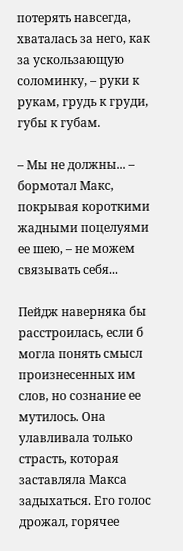потерять навсегда, хваталась за него, как за ускользающую соломинку, – руки к рукам, грудь к груди, губы к губам.

– Мы не должны... – бормотал Макс, покрывая короткими жадными поцелуями ее шею, – не можем связывать себя...

Пейдж наверняка бы расстроилась, если б могла понять смысл произнесенных им слов, но сознание ее мутилось. Она улавливала только страсть, которая заставляла Макса задыхаться. Его голос дрожал, горячее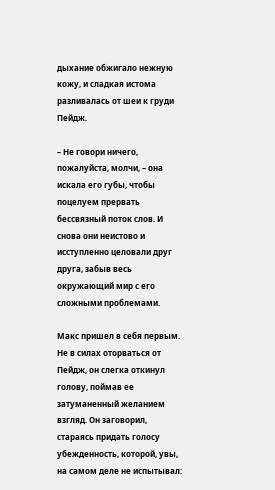дыхание обжигало нежную кожу, и сладкая истома разливалась от шеи к груди Пейдж.

– Не говори ничего, пожалуйста, молчи, – она искала его губы, чтобы поцелуем прервать бессвязный поток слов. И снова они неистово и исступленно целовали друг друга, забыв весь окружающий мир с его сложными проблемами.

Макс пришел в себя первым. Не в силах оторваться от Пейдж, он слегка откинул голову, поймав ее затуманенный желанием взгляд. Он заговорил, стараясь придать голосу убежденность, которой, увы, на самом деле не испытывал: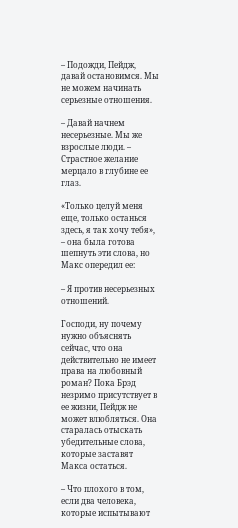– Подожди, Пейдж, давай остановимся. Мы не можем начинать серьезные отношения.

– Давай начнем несерьезные. Мы же взрослые люди. – Страстное желание мерцало в глубине ее глаз.

«Только целуй меня еще, только останься здесь, я так хочу тебя», – она была готова шепнуть эти слова, но Макс опередил ее:

– Я против несерьезных отношений.

Господи, ну почему нужно объяснять сейчас, что она действительно не имеет права на любовный роман? Пока Брэд незримо присутствует в ее жизни, Пейдж не может влюбляться. Она старалась отыскать убедительные слова, которые заставят Макса остаться.

– Что плохого в том, если два человека, которые испытывают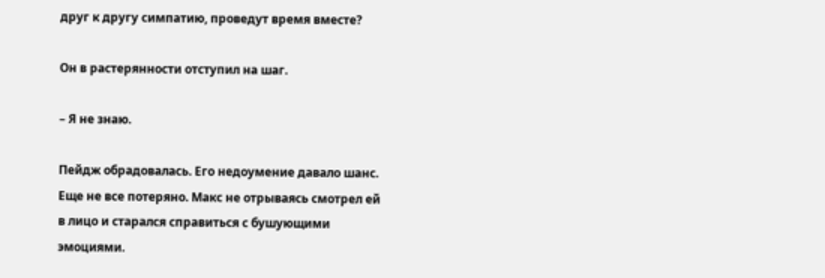друг к другу симпатию, проведут время вместе?

Он в растерянности отступил на шаг.

– Я не знаю.

Пейдж обрадовалась. Его недоумение давало шанс. Еще не все потеряно. Макс не отрываясь смотрел ей в лицо и старался справиться с бушующими эмоциями.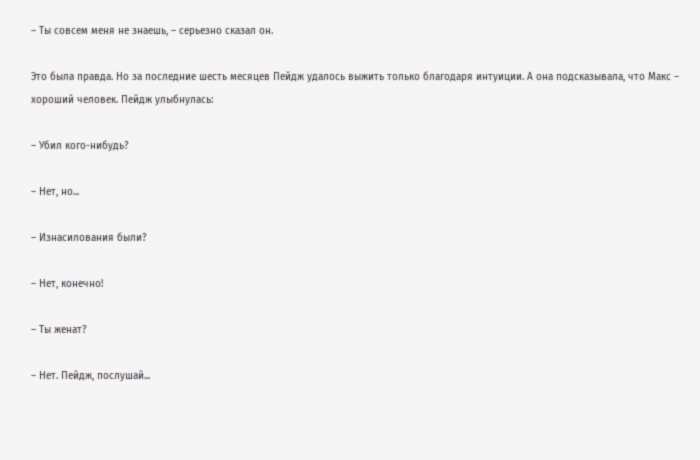– Ты совсем меня не знаешь, – серьезно сказал он.

Это была правда. Но за последние шесть месяцев Пейдж удалось выжить только благодаря интуиции. А она подсказывала, что Макс – хороший человек. Пейдж улыбнулась:

– Убил кого-нибудь?

– Нет, но...

– Изнасилования были?

– Нет, конечно!

– Ты женат?

– Нет. Пейдж, послушай...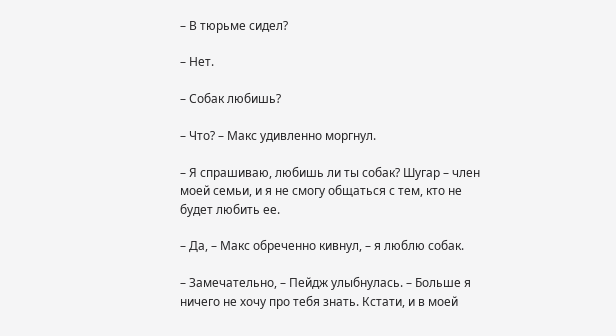– В тюрьме сидел?

– Нет.

– Собак любишь?

– Что? – Макс удивленно моргнул.

– Я спрашиваю, любишь ли ты собак? Шугар – член моей семьи, и я не смогу общаться с тем, кто не будет любить ее.

– Да, – Макс обреченно кивнул, – я люблю собак.

– Замечательно, – Пейдж улыбнулась. – Больше я ничего не хочу про тебя знать. Кстати, и в моей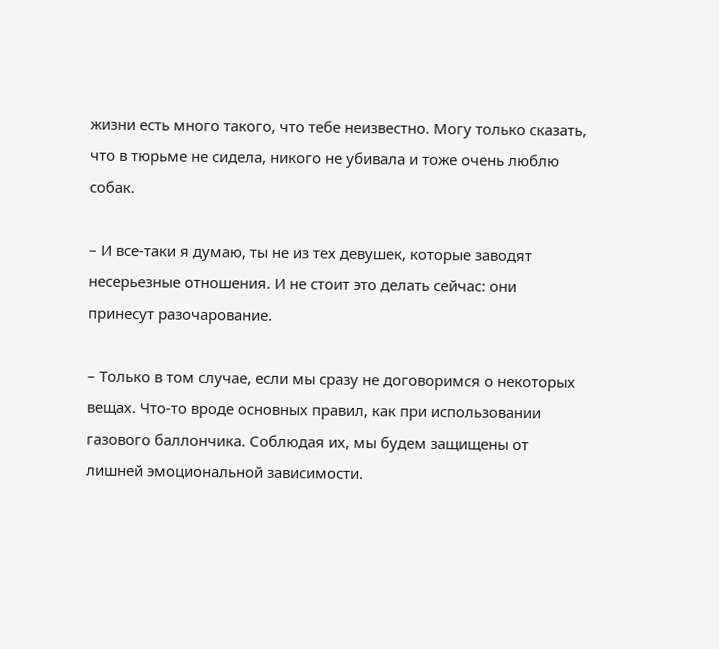жизни есть много такого, что тебе неизвестно. Могу только сказать, что в тюрьме не сидела, никого не убивала и тоже очень люблю собак.

– И все-таки я думаю, ты не из тех девушек, которые заводят несерьезные отношения. И не стоит это делать сейчас: они принесут разочарование.

– Только в том случае, если мы сразу не договоримся о некоторых вещах. Что-то вроде основных правил, как при использовании газового баллончика. Соблюдая их, мы будем защищены от лишней эмоциональной зависимости.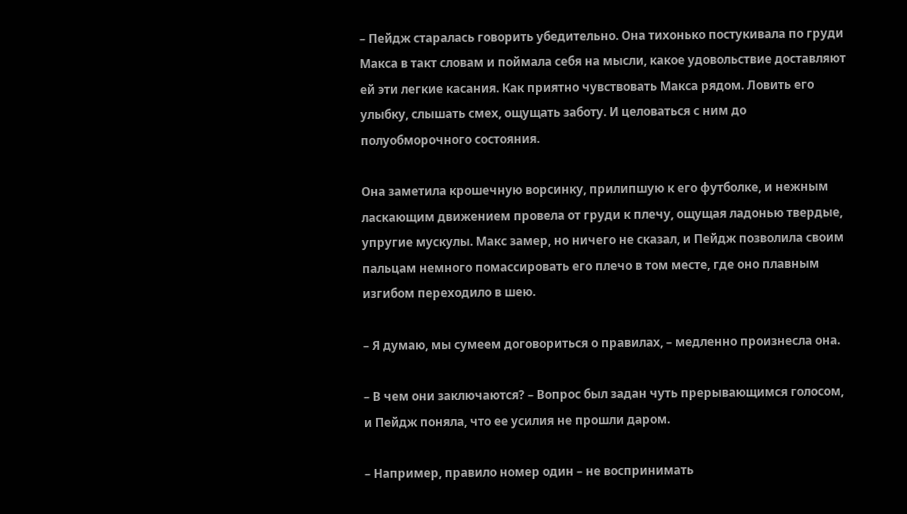– Пейдж старалась говорить убедительно. Она тихонько постукивала по груди Макса в такт словам и поймала себя на мысли, какое удовольствие доставляют ей эти легкие касания. Как приятно чувствовать Макса рядом. Ловить его улыбку, слышать смех, ощущать заботу. И целоваться с ним до полуобморочного состояния.

Она заметила крошечную ворсинку, прилипшую к его футболке, и нежным ласкающим движением провела от груди к плечу, ощущая ладонью твердые, упругие мускулы. Макс замер, но ничего не сказал, и Пейдж позволила своим пальцам немного помассировать его плечо в том месте, где оно плавным изгибом переходило в шею.

– Я думаю, мы сумеем договориться о правилах, – медленно произнесла она.

– В чем они заключаются? – Вопрос был задан чуть прерывающимся голосом, и Пейдж поняла, что ее усилия не прошли даром.

– Например, правило номер один – не воспринимать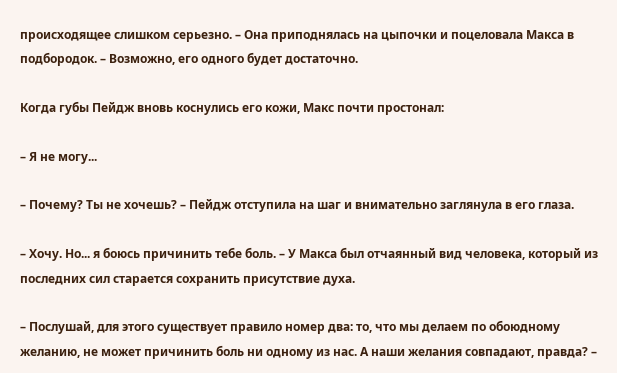происходящее слишком серьезно. – Она приподнялась на цыпочки и поцеловала Макса в подбородок. – Возможно, его одного будет достаточно.

Когда губы Пейдж вновь коснулись его кожи, Макс почти простонал:

– Я не могу...

– Почему? Ты не хочешь? – Пейдж отступила на шаг и внимательно заглянула в его глаза.

– Хочу. Но... я боюсь причинить тебе боль. – У Макса был отчаянный вид человека, который из последних сил старается сохранить присутствие духа.

– Послушай, для этого существует правило номер два: то, что мы делаем по обоюдному желанию, не может причинить боль ни одному из нас. А наши желания совпадают, правда? –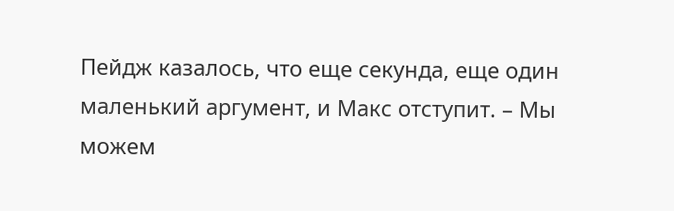Пейдж казалось, что еще секунда, еще один маленький аргумент, и Макс отступит. – Мы можем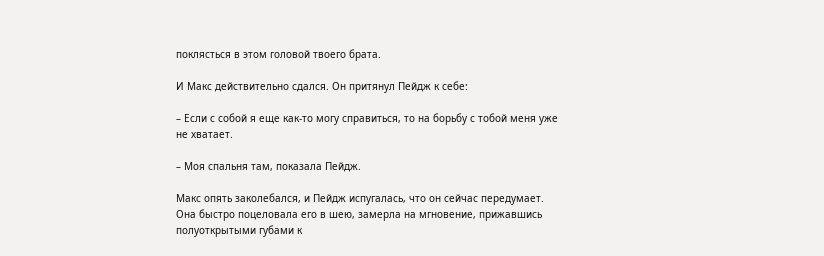поклясться в этом головой твоего брата.

И Макс действительно сдался. Он притянул Пейдж к себе:

– Если с собой я еще как-то могу справиться, то на борьбу с тобой меня уже не хватает.

– Моя спальня там, показала Пейдж.

Макс опять заколебался, и Пейдж испугалась, что он сейчас передумает. Она быстро поцеловала его в шею, замерла на мгновение, прижавшись полуоткрытыми губами к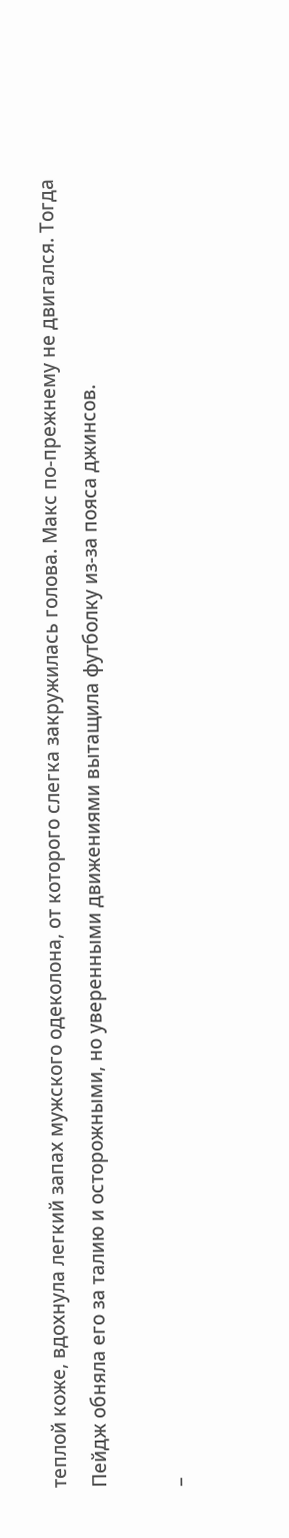теплой коже, вдохнула легкий запах мужского одеколона, от которого слегка закружилась голова. Макс по-прежнему не двигался. Тогда Пейдж обняла его за талию и осторожными, но уверенными движениями вытащила футболку из-за пояса джинсов.

–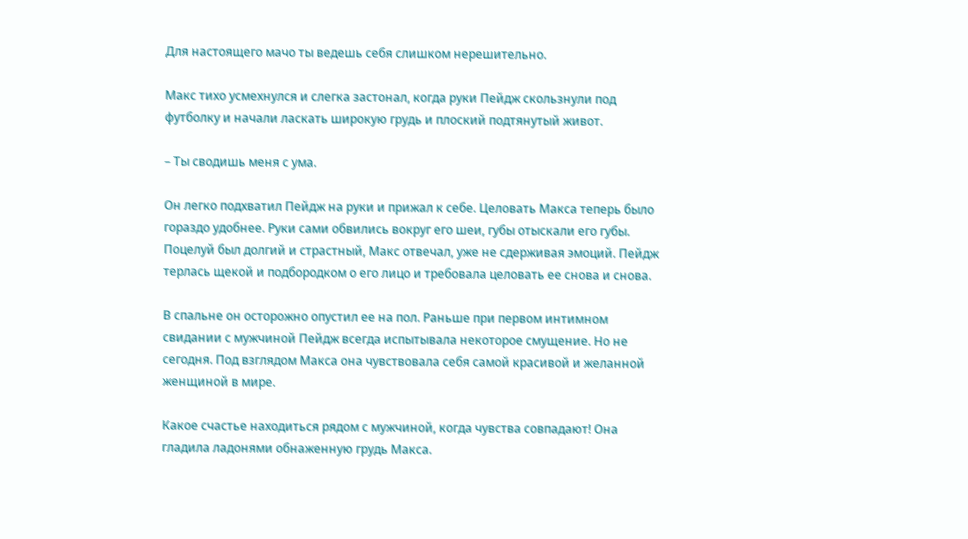Для настоящего мачо ты ведешь себя слишком нерешительно.

Макс тихо усмехнулся и слегка застонал, когда руки Пейдж скользнули под футболку и начали ласкать широкую грудь и плоский подтянутый живот.

– Ты сводишь меня с ума.

Он легко подхватил Пейдж на руки и прижал к себе. Целовать Макса теперь было гораздо удобнее. Руки сами обвились вокруг его шеи, губы отыскали его губы. Поцелуй был долгий и страстный, Макс отвечал, уже не сдерживая эмоций. Пейдж терлась щекой и подбородком о его лицо и требовала целовать ее снова и снова.

В спальне он осторожно опустил ее на пол. Раньше при первом интимном свидании с мужчиной Пейдж всегда испытывала некоторое смущение. Но не сегодня. Под взглядом Макса она чувствовала себя самой красивой и желанной женщиной в мире.

Какое счастье находиться рядом с мужчиной, когда чувства совпадают! Она гладила ладонями обнаженную грудь Макса.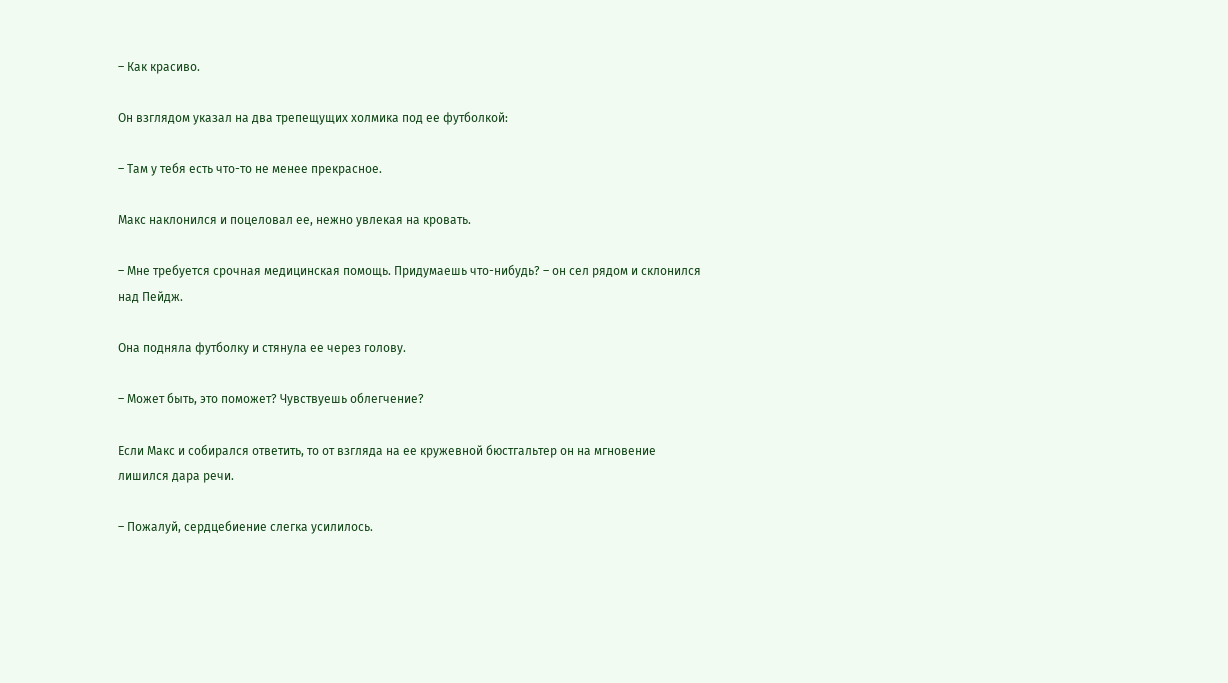– Как красиво.

Он взглядом указал на два трепещущих холмика под ее футболкой:

– Там у тебя есть что-то не менее прекрасное.

Макс наклонился и поцеловал ее, нежно увлекая на кровать.

– Мне требуется срочная медицинская помощь. Придумаешь что-нибудь? – он сел рядом и склонился над Пейдж.

Она подняла футболку и стянула ее через голову.

– Может быть, это поможет? Чувствуешь облегчение?

Если Макс и собирался ответить, то от взгляда на ее кружевной бюстгальтер он на мгновение лишился дара речи.

– Пожалуй, сердцебиение слегка усилилось.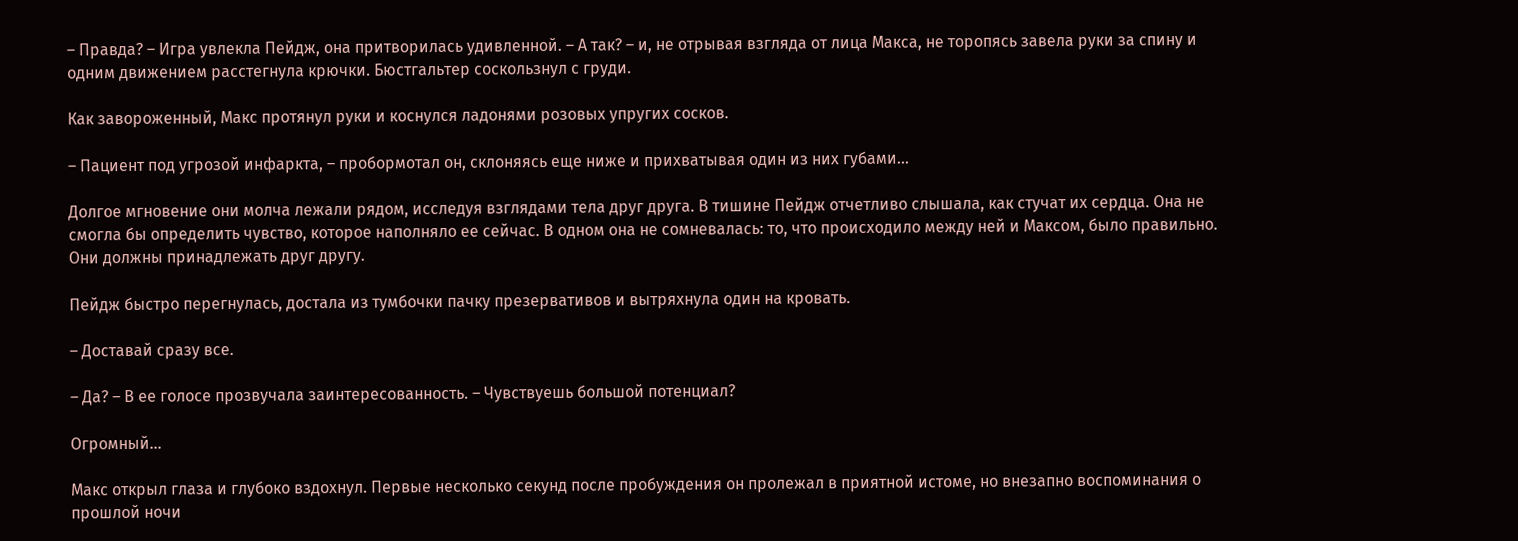– Правда? – Игра увлекла Пейдж, она притворилась удивленной. – А так? – и, не отрывая взгляда от лица Макса, не торопясь завела руки за спину и одним движением расстегнула крючки. Бюстгальтер соскользнул с груди.

Как завороженный, Макс протянул руки и коснулся ладонями розовых упругих сосков.

– Пациент под угрозой инфаркта, – пробормотал он, склоняясь еще ниже и прихватывая один из них губами...

Долгое мгновение они молча лежали рядом, исследуя взглядами тела друг друга. В тишине Пейдж отчетливо слышала, как стучат их сердца. Она не смогла бы определить чувство, которое наполняло ее сейчас. В одном она не сомневалась: то, что происходило между ней и Максом, было правильно. Они должны принадлежать друг другу.

Пейдж быстро перегнулась, достала из тумбочки пачку презервативов и вытряхнула один на кровать.

– Доставай сразу все.

– Да? – В ее голосе прозвучала заинтересованность. – Чувствуешь большой потенциал?

Огромный...

Макс открыл глаза и глубоко вздохнул. Первые несколько секунд после пробуждения он пролежал в приятной истоме, но внезапно воспоминания о прошлой ночи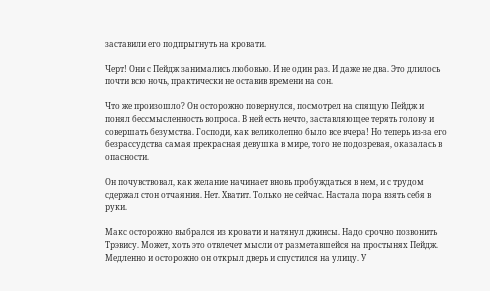заставили его подпрыгнуть на кровати.

Черт! Они с Пейдж занимались любовью. И не один раз. И даже не два. Это длилось почти всю ночь, практически не оставив времени на сон.

Что же произошло? Он осторожно повернулся, посмотрел на спящую Пейдж и понял бессмысленность вопроса. В ней есть нечто, заставляющее терять голову и совершать безумства. Господи, как великолепно было все вчера! Но теперь из-за его безрассудства самая прекрасная девушка в мире, того не подозревая, оказалась в опасности.

Он почувствовал, как желание начинает вновь пробуждаться в нем, и с трудом сдержал стон отчаяния. Нет. Хватит. Только не сейчас. Настала пора взять себя в руки.

Макс осторожно выбрался из кровати и натянул джинсы. Надо срочно позвонить Трэвису. Может, хоть это отвлечет мысли от разметавшейся на простынях Пейдж. Медленно и осторожно он открыл дверь и спустился на улицу. У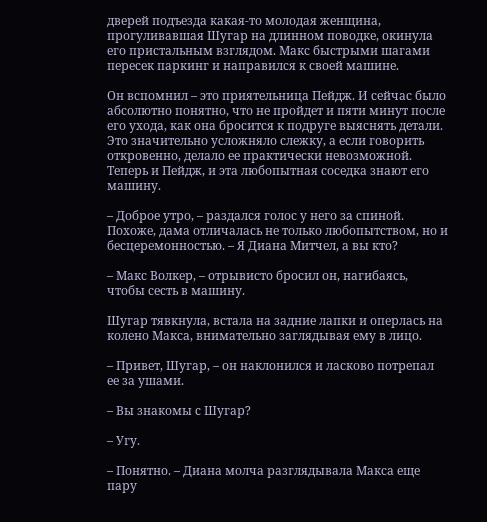дверей подъезда какая-то молодая женщина, прогуливавшая Шугар на длинном поводке, окинула его пристальным взглядом. Макс быстрыми шагами пересек паркинг и направился к своей машине.

Он вспомнил – это приятельница Пейдж. И сейчас было абсолютно понятно, что не пройдет и пяти минут после его ухода, как она бросится к подруге выяснять детали. Это значительно усложняло слежку, а если говорить откровенно, делало ее практически невозможной. Теперь и Пейдж, и эта любопытная соседка знают его машину.

– Доброе утро, – раздался голос у него за спиной. Похоже, дама отличалась не только любопытством, но и бесцеремонностью. – Я Диана Митчел, а вы кто?

– Макс Волкер, – отрывисто бросил он, нагибаясь, чтобы сесть в машину.

Шугар тявкнула, встала на задние лапки и оперлась на колено Макса, внимательно заглядывая ему в лицо.

– Привет, Шугар, – он наклонился и ласково потрепал ее за ушами.

– Вы знакомы с Шугар?

– Угу.

– Понятно. – Диана молча разглядывала Макса еще пару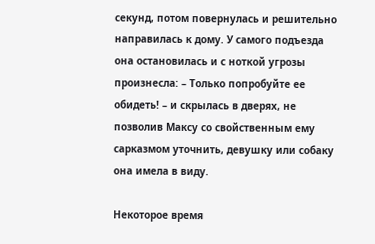секунд, потом повернулась и решительно направилась к дому. У самого подъезда она остановилась и с ноткой угрозы произнесла: – Только попробуйте ее обидеть! – и скрылась в дверях, не позволив Максу со свойственным ему сарказмом уточнить, девушку или собаку она имела в виду.

Некоторое время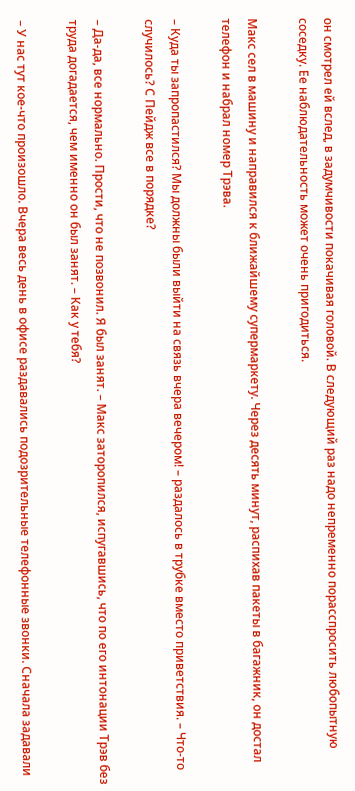он смотрел ей вслед, в задумчивости покачивая головой. В следующий раз надо непременно порасспросить любопытную соседку. Ее наблюдательность может очень пригодиться.

Макс сел в машину и направился к ближайшему супермаркету. Через десять минут, распихав пакеты в багажник, он достал телефон и набрал номер Трэва.

– Куда ты запропастился? Мы должны были выйти на связь вчера вечером! – раздалось в трубке вместо приветствия. – Что-то случилось? С Пейдж все в порядке?

– Да-да, все нормально. Прости, что не позвонил. Я был занят. – Макс заторопился, испугавшись, что по его интонации Трэв без труда догадается, чем именно он был занят. – Как у тебя?

– У нас тут кое-что произошло. Вчера весь день в офисе раздавались подозрительные телефонные звонки. Сначала задавали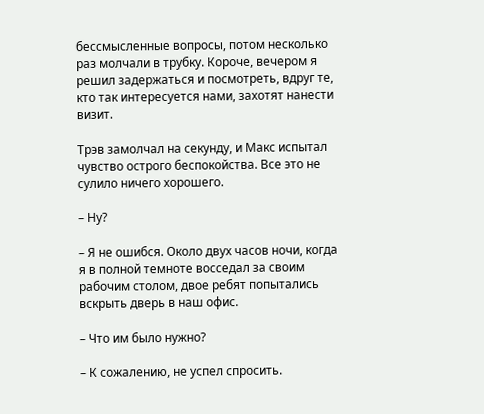бессмысленные вопросы, потом несколько раз молчали в трубку. Короче, вечером я решил задержаться и посмотреть, вдруг те, кто так интересуется нами, захотят нанести визит.

Трэв замолчал на секунду, и Макс испытал чувство острого беспокойства. Все это не сулило ничего хорошего.

– Ну?

– Я не ошибся. Около двух часов ночи, когда я в полной темноте восседал за своим рабочим столом, двое ребят попытались вскрыть дверь в наш офис.

– Что им было нужно?

– К сожалению, не успел спросить.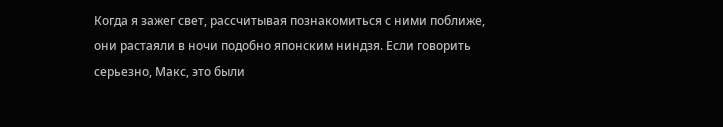Когда я зажег свет, рассчитывая познакомиться с ними поближе, они растаяли в ночи подобно японским ниндзя. Если говорить серьезно, Макс, это были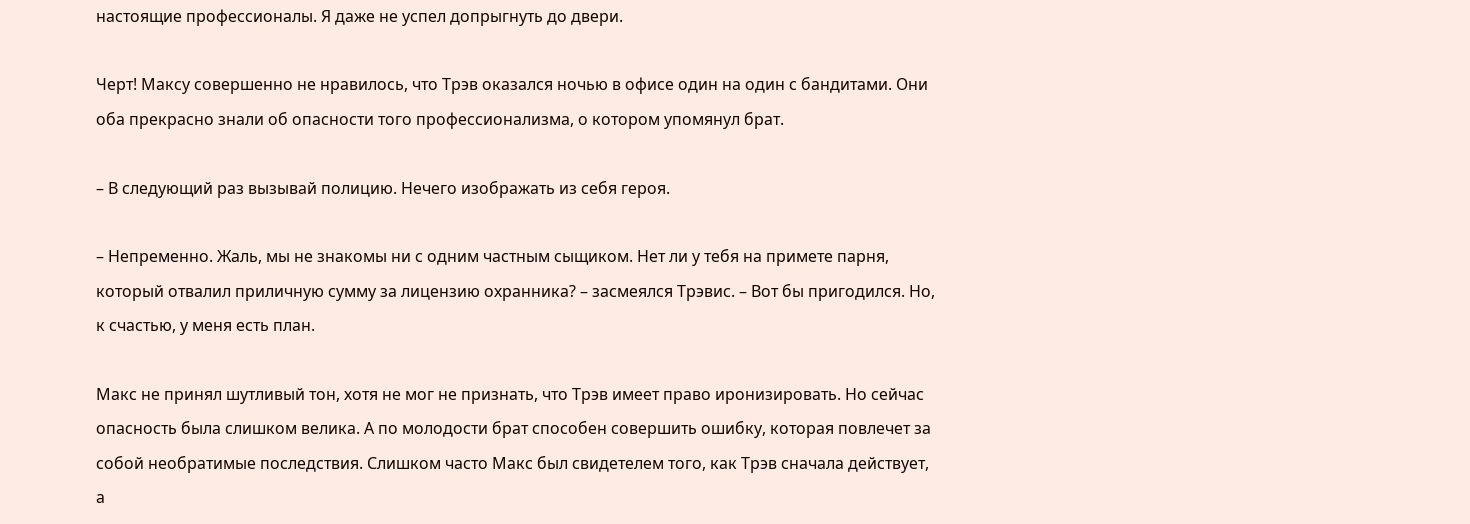настоящие профессионалы. Я даже не успел допрыгнуть до двери.

Черт! Максу совершенно не нравилось, что Трэв оказался ночью в офисе один на один с бандитами. Они оба прекрасно знали об опасности того профессионализма, о котором упомянул брат.

– В следующий раз вызывай полицию. Нечего изображать из себя героя.

– Непременно. Жаль, мы не знакомы ни с одним частным сыщиком. Нет ли у тебя на примете парня, который отвалил приличную сумму за лицензию охранника? – засмеялся Трэвис. – Вот бы пригодился. Но, к счастью, у меня есть план.

Макс не принял шутливый тон, хотя не мог не признать, что Трэв имеет право иронизировать. Но сейчас опасность была слишком велика. А по молодости брат способен совершить ошибку, которая повлечет за собой необратимые последствия. Слишком часто Макс был свидетелем того, как Трэв сначала действует, а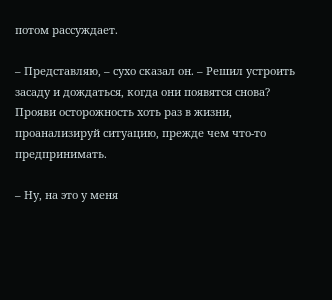потом рассуждает.

– Представляю, – сухо сказал он. – Решил устроить засаду и дождаться, когда они появятся снова? Прояви осторожность хоть раз в жизни, проанализируй ситуацию, прежде чем что-то предпринимать.

– Ну, на это у меня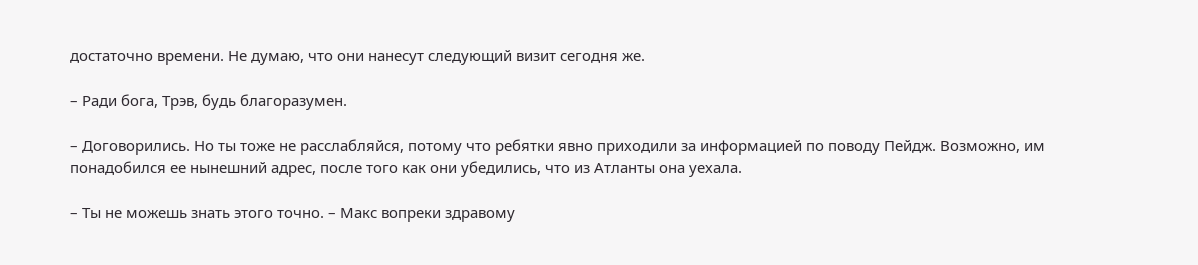достаточно времени. Не думаю, что они нанесут следующий визит сегодня же.

– Ради бога, Трэв, будь благоразумен.

– Договорились. Но ты тоже не расслабляйся, потому что ребятки явно приходили за информацией по поводу Пейдж. Возможно, им понадобился ее нынешний адрес, после того как они убедились, что из Атланты она уехала.

– Ты не можешь знать этого точно. – Макс вопреки здравому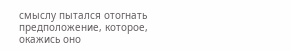смыслу пытался отогнать предположение, которое, окажись оно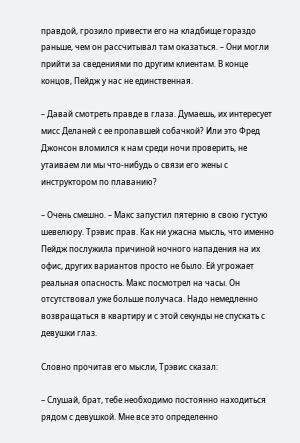правдой, грозило привести его на кладбище гораздо раньше, чем он рассчитывал там оказаться. – Они могли прийти за сведениями по другим клиентам. В конце концов, Пейдж у нас не единственная.

– Давай смотреть правде в глаза. Думаешь, их интересует мисс Деланей с ее пропавшей собачкой? Или это Фред Джонсон вломился к нам среди ночи проверить, не утаиваем ли мы что-нибудь о связи его жены с инструктором по плаванию?

– Очень смешно. – Макс запустил пятерню в свою густую шевелюру. Трэвис прав. Как ни ужасна мысль, что именно Пейдж послужила причиной ночного нападения на их офис, других вариантов просто не было. Ей угрожает реальная опасность. Макс посмотрел на часы. Он отсутствовал уже больше получаса. Надо немедленно возвращаться в квартиру и с этой секунды не спускать с девушки глаз.

Словно прочитав его мысли, Трэвис сказал:

– Слушай, брат, тебе необходимо постоянно находиться рядом с девушкой. Мне все это определенно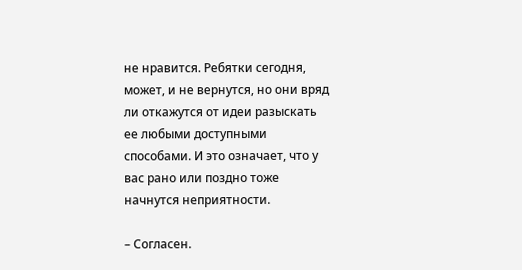не нравится. Ребятки сегодня, может, и не вернутся, но они вряд ли откажутся от идеи разыскать ее любыми доступными способами. И это означает, что у вас рано или поздно тоже начнутся неприятности.

– Согласен.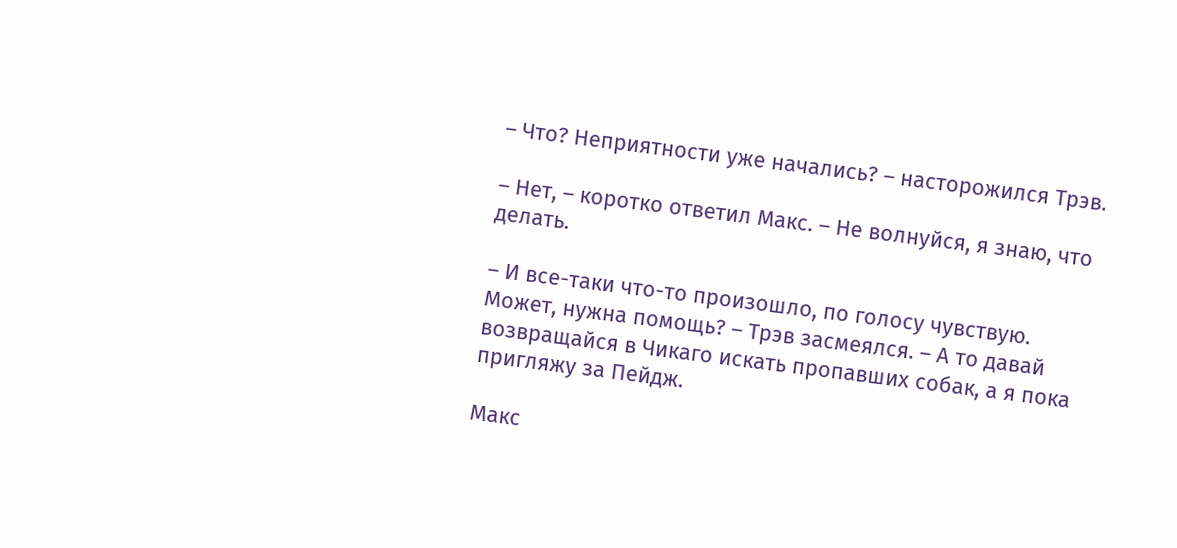– Что? Неприятности уже начались? – насторожился Трэв.

– Нет, – коротко ответил Макс. – Не волнуйся, я знаю, что делать.

– И все-таки что-то произошло, по голосу чувствую. Может, нужна помощь? – Трэв засмеялся. – А то давай возвращайся в Чикаго искать пропавших собак, а я пока пригляжу за Пейдж.

Макс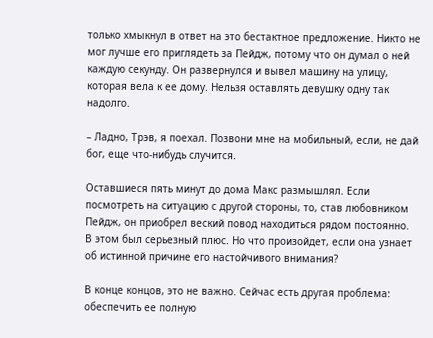только хмыкнул в ответ на это бестактное предложение. Никто не мог лучше его приглядеть за Пейдж, потому что он думал о ней каждую секунду. Он развернулся и вывел машину на улицу, которая вела к ее дому. Нельзя оставлять девушку одну так надолго.

– Ладно, Трэв, я поехал. Позвони мне на мобильный, если, не дай бог, еще что-нибудь случится.

Оставшиеся пять минут до дома Макс размышлял. Если посмотреть на ситуацию с другой стороны, то, став любовником Пейдж, он приобрел веский повод находиться рядом постоянно. В этом был серьезный плюс. Но что произойдет, если она узнает об истинной причине его настойчивого внимания?

В конце концов, это не важно. Сейчас есть другая проблема: обеспечить ее полную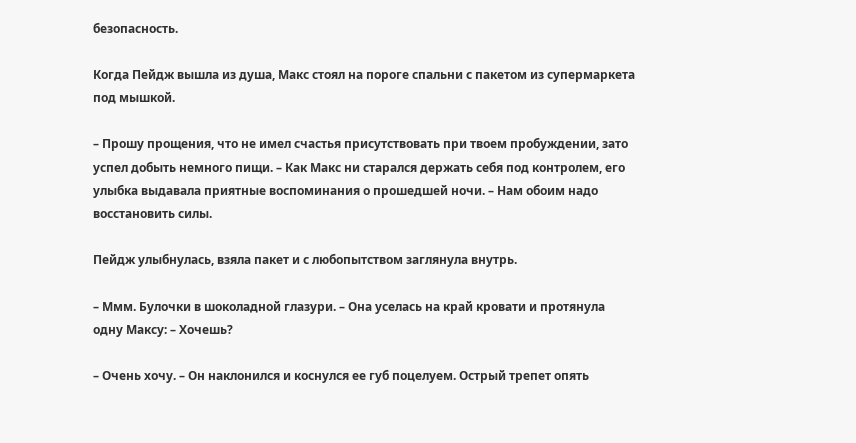безопасность.

Когда Пейдж вышла из душа, Макс стоял на пороге спальни с пакетом из супермаркета под мышкой.

– Прошу прощения, что не имел счастья присутствовать при твоем пробуждении, зато успел добыть немного пищи. – Как Макс ни старался держать себя под контролем, его улыбка выдавала приятные воспоминания о прошедшей ночи. – Нам обоим надо восстановить силы.

Пейдж улыбнулась, взяла пакет и с любопытством заглянула внутрь.

– Ммм. Булочки в шоколадной глазури. – Она уселась на край кровати и протянула одну Максу: – Хочешь?

– Очень хочу. – Он наклонился и коснулся ее губ поцелуем. Острый трепет опять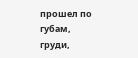прошел по губам, груди,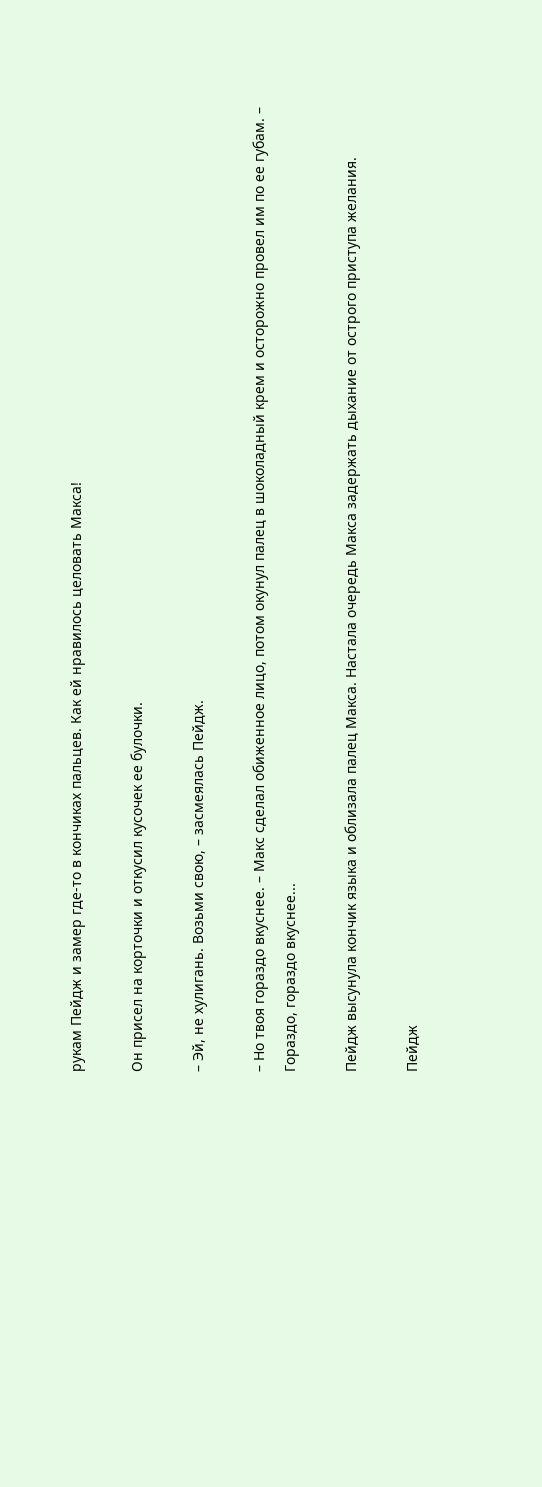рукам Пейдж и замер где-то в кончиках пальцев. Как ей нравилось целовать Макса!

Он присел на корточки и откусил кусочек ее булочки.

– Эй, не хулигань. Возьми свою, – засмеялась Пейдж.

– Но твоя гораздо вкуснее. – Макс сделал обиженное лицо, потом окунул палец в шоколадный крем и осторожно провел им по ее губам. – Гораздо, гораздо вкуснее...

Пейдж высунула кончик языка и облизала палец Макса. Настала очередь Макса задержать дыхание от острого приступа желания.

Пейдж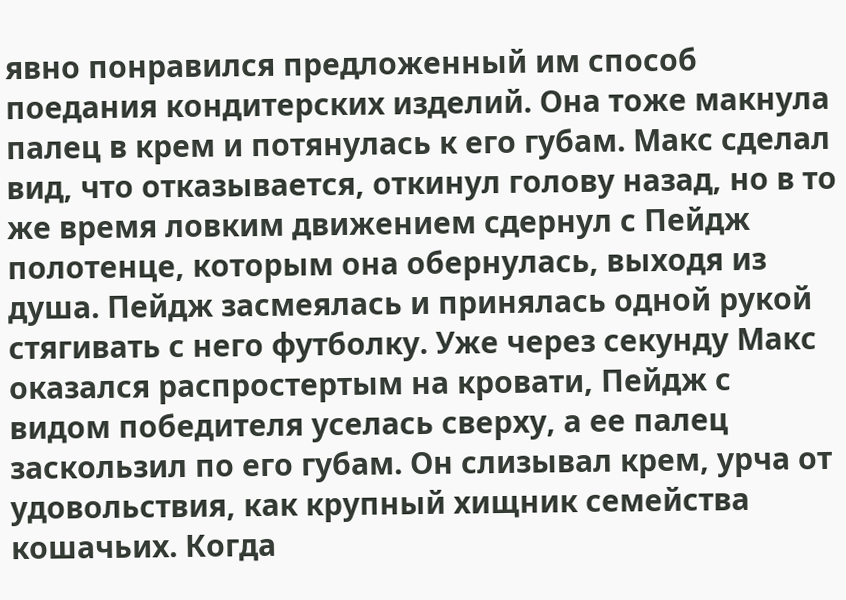явно понравился предложенный им способ поедания кондитерских изделий. Она тоже макнула палец в крем и потянулась к его губам. Макс сделал вид, что отказывается, откинул голову назад, но в то же время ловким движением сдернул с Пейдж полотенце, которым она обернулась, выходя из душа. Пейдж засмеялась и принялась одной рукой стягивать с него футболку. Уже через секунду Макс оказался распростертым на кровати, Пейдж с видом победителя уселась сверху, а ее палец заскользил по его губам. Он слизывал крем, урча от удовольствия, как крупный хищник семейства кошачьих. Когда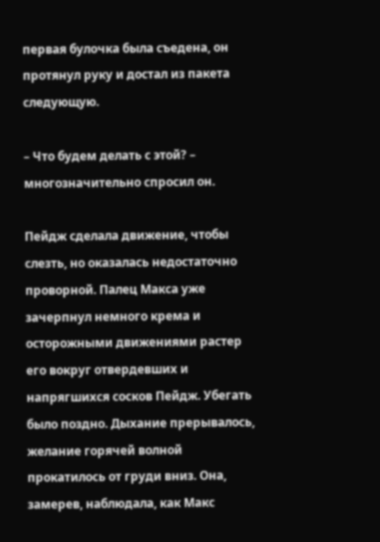первая булочка была съедена, он протянул руку и достал из пакета следующую.

– Что будем делать с этой? – многозначительно спросил он.

Пейдж сделала движение, чтобы слезть, но оказалась недостаточно проворной. Палец Макса уже зачерпнул немного крема и осторожными движениями растер его вокруг отвердевших и напрягшихся сосков Пейдж. Убегать было поздно. Дыхание прерывалось, желание горячей волной прокатилось от груди вниз. Она, замерев, наблюдала, как Макс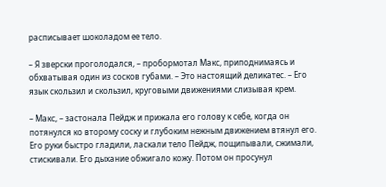расписывает шоколадом ее тело.

– Я зверски проголодался, – пробормотал Макс, приподнимаясь и обхватывая один из сосков губами. – Это настоящий деликатес. – Его язык скользил и скользил, круговыми движениями слизывая крем.

– Макс, – застонала Пейдж и прижала его голову к себе, когда он потянулся ко второму соску и глубоким нежным движением втянул его. Его руки быстро гладили, ласкали тело Пейдж, пощипывали, сжимали, стискивали. Его дыхание обжигало кожу. Потом он просунул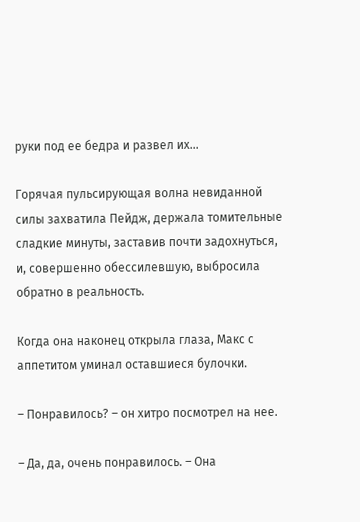руки под ее бедра и развел их...

Горячая пульсирующая волна невиданной силы захватила Пейдж, держала томительные сладкие минуты, заставив почти задохнуться, и, совершенно обессилевшую, выбросила обратно в реальность.

Когда она наконец открыла глаза, Макс с аппетитом уминал оставшиеся булочки.

– Понравилось? – он хитро посмотрел на нее.

– Да, да, очень понравилось. – Она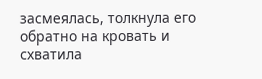засмеялась, толкнула его обратно на кровать и схватила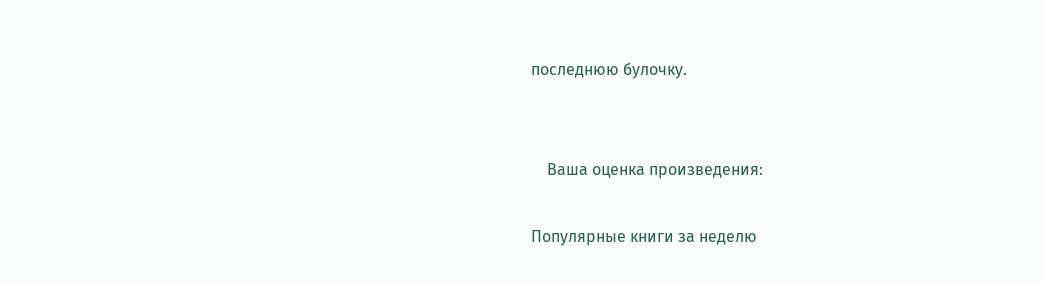последнюю булочку.


    Ваша оценка произведения:

Популярные книги за неделю